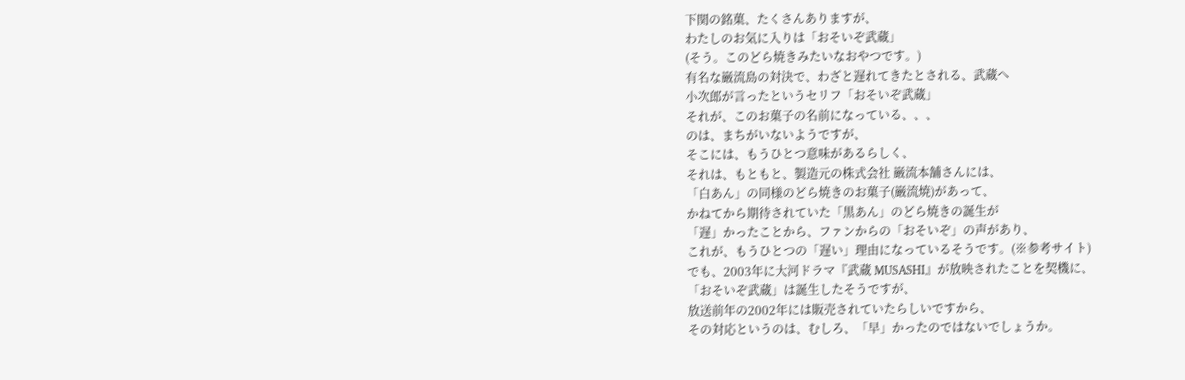下関の銘菓、たくさんありますが、
わたしのお気に入りは「おそいぞ武蔵」
(そう。このどら焼きみたいなおやつです。)
有名な巌流島の対決で、わざと遅れてきたとされる、武蔵へ
小次郎が言ったというセリフ「おそいぞ武蔵」
それが、このお菓子の名前になっている、、、
のは、まちがいないようですが、
そこには、もうひとつ意味があるらしく、
それは、もともと、製造元の株式会社 巌流本舗さんには、
「白あん」の同様のどら焼きのお菓子(巌流焼)があって、
かねてから期待されていた「黒あん」のどら焼きの誕生が
「遅」かったことから、ファンからの「おそいぞ」の声があり、
これが、もうひとつの「遅い」理由になっているそうです。(※参考サイト)
でも、2003年に大河ドラマ『武蔵 MUSASHI』が放映されたことを契機に、
「おそいぞ武蔵」は誕生したそうですが、
放送前年の2002年には販売されていたらしいですから、
その対応というのは、むしろ、「早」かったのではないでしょうか。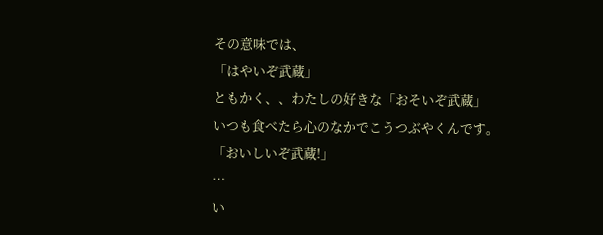その意味では、
「はやいぞ武蔵」
ともかく、、わたしの好きな「おそいぞ武蔵」
いつも食べたら心のなかでこうつぶやくんです。
「おいしいぞ武蔵!」
…
い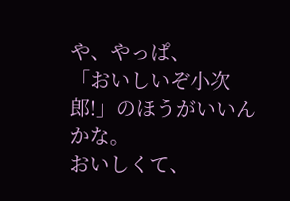や、やっぱ、
「おいしいぞ小次郎!」のほうがいいんかな。
おいしくて、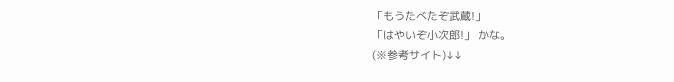「もうたべたぞ武蔵!」
「はやいぞ小次郎!」 かな。
(※参考サイト)↓↓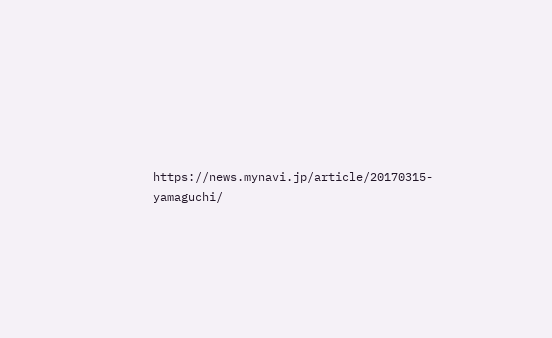https://news.mynavi.jp/article/20170315-yamaguchi/